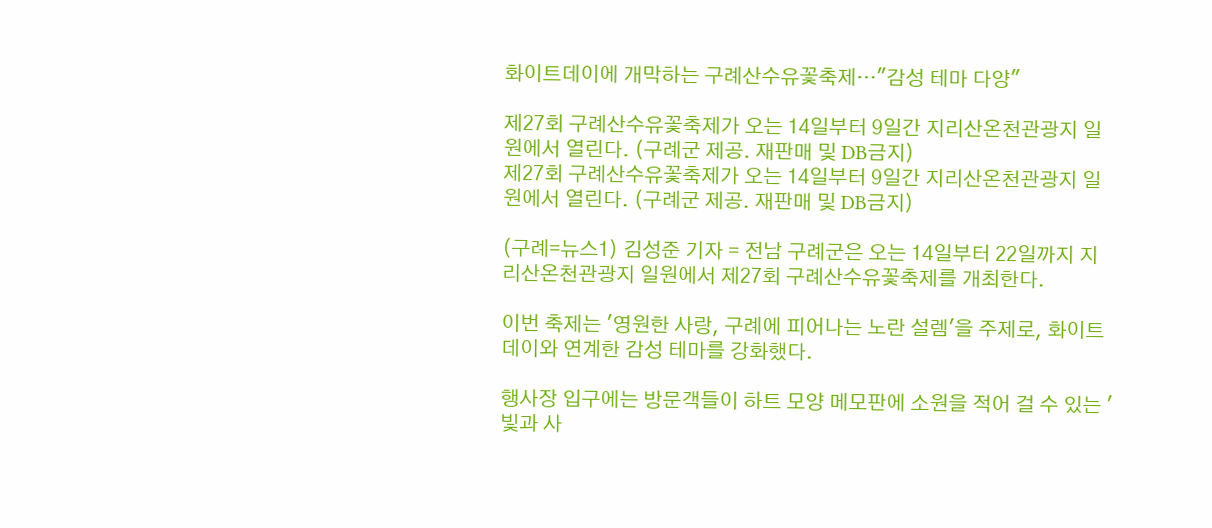화이트데이에 개막하는 구례산수유꽃축제…"감성 테마 다양"

제27회 구례산수유꽃축제가 오는 14일부터 9일간 지리산온천관광지 일원에서 열린다. (구례군 제공. 재판매 및 DB금지)
제27회 구례산수유꽃축제가 오는 14일부터 9일간 지리산온천관광지 일원에서 열린다. (구례군 제공. 재판매 및 DB금지)

(구례=뉴스1) 김성준 기자 = 전남 구례군은 오는 14일부터 22일까지 지리산온천관광지 일원에서 제27회 구례산수유꽃축제를 개최한다.

이번 축제는 '영원한 사랑, 구례에 피어나는 노란 설렘'을 주제로, 화이트데이와 연계한 감성 테마를 강화했다.

행사장 입구에는 방문객들이 하트 모양 메모판에 소원을 적어 걸 수 있는 '빛과 사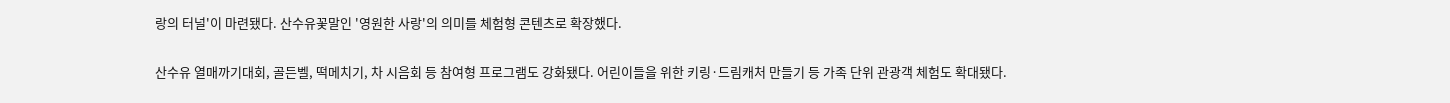랑의 터널'이 마련됐다. 산수유꽃말인 '영원한 사랑'의 의미를 체험형 콘텐츠로 확장했다.

산수유 열매까기대회, 골든벨, 떡메치기, 차 시음회 등 참여형 프로그램도 강화됐다. 어린이들을 위한 키링·드림캐처 만들기 등 가족 단위 관광객 체험도 확대됐다.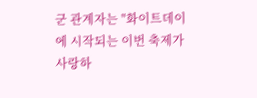군 관계자는 "화이트데이에 시작되는 이번 축제가 사랑하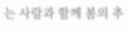는 사람과 함께 봄의 추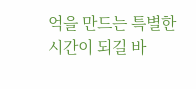억을 만드는 특별한 시간이 되길 바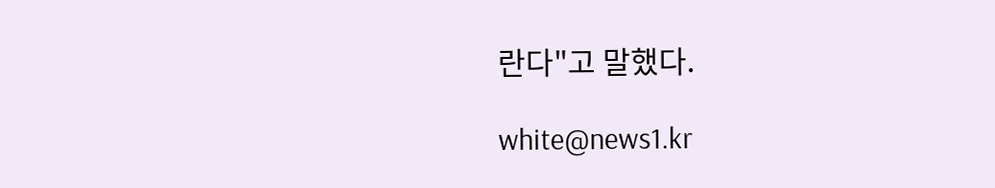란다"고 말했다.

white@news1.kr